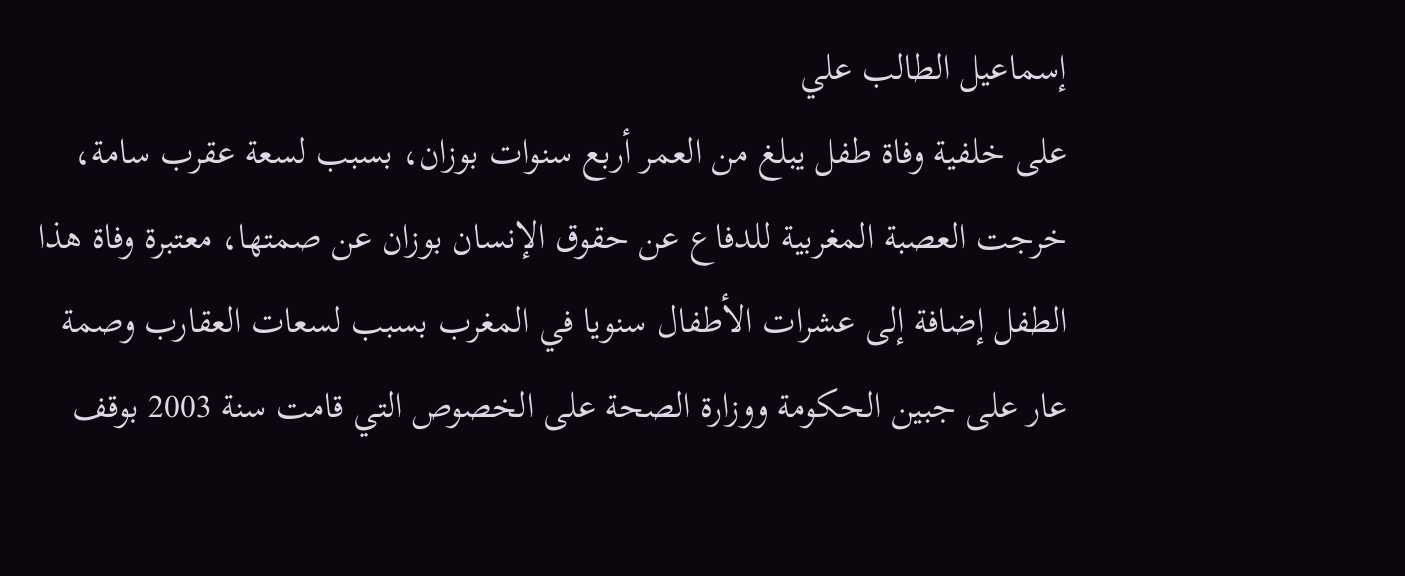إسماعيل الطالب علي
على خلفية وفاة طفل يبلغ من العمر أربع سنوات بوزان، بسبب لسعة عقرب سامة، خرجت العصبة المغربية للدفاع عن حقوق الإنسان بوزان عن صمتها، معتبرة وفاة هذا الطفل إضافة إلى عشرات الأطفال سنويا في المغرب بسبب لسعات العقارب وصمة عار على جبين الحكومة ووزارة الصحة على الخصوص التي قامت سنة 2003 بوقف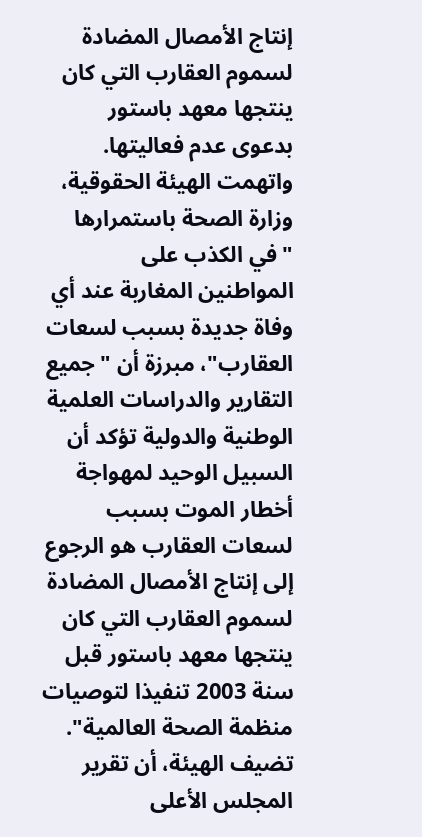إنتاج الأمصال المضادة لسموم العقارب التي كان ينتجها معهد باستور بدعوى عدم فعاليتها.
واتهمت الهيئة الحقوقية، وزارة الصحة باستمرارها "في الكذب على المواطنين المغاربة عند أي وفاة جديدة بسبب لسعات العقارب"، مبرزة أن "جميع التقارير والدراسات العلمية الوطنية والدولية تؤكد أن السبيل الوحيد لمهواجة أخطار الموت بسبب لسعات العقارب هو الرجوع إلى إنتاج الأمصال المضادة لسموم العقارب التي كان ينتجها معهد باستور قبل سنة 2003 تنفيذا لتوصيات منظمة الصحة العالمية".
تضيف الهيئة، أن تقرير المجلس الأعلى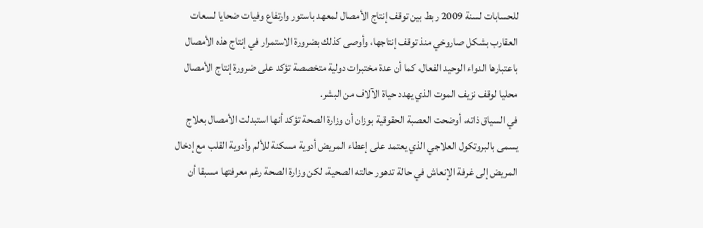للحسابات لسنة 2009 ربط بين توقف إنتاج الأمصال لمعهد باستور وارتفاع وفيات ضحايا لسعات العقارب بشكل صاروخي منذ توقف إنتاجها، وأوصى كذلك بضرورة الاستمرار في إنتاج هذه الأمصال باعتبارها الدواء الوحيد الفعال، كما أن عدة مختبرات دولية متخصصة تؤكد على ضرورة إنتاج الأمصال محليا لوقف نزيف الموت الذي يهدد حياة الآلاف من البشر.
في السياق ذاته، أوضحت العصبة الحقوقية بوزان أن وزارة الصحة تؤكد أنها استبدلت الأمصال بعلاج يسمى بالبروتكول العلاجي الذي يعتمد على إعطاء المريض أدوية مسكنة للألم وأدوية القلب مع إدخال المريض إلى غرفة الإنعاش في حالة تدهور حالته الصحية، لكن وزارة الصحة رغم معرفتها مسبقا أن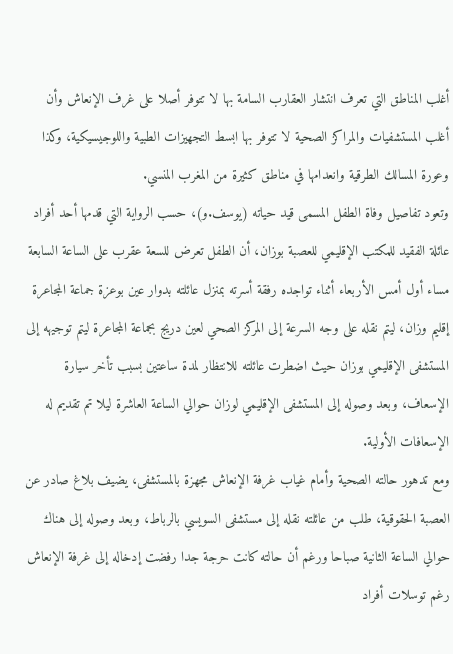أغلب المناطق التي تعرف انتشار العقارب السامة بها لا تتوفر أصلا على غرف الإنعاش وأن أغلب المستشفيات والمراكز الصحية لا تتوفر بها ابسط التجهيزات الطبية واللوجيسيكية، وكذا وعورة المسالك الطرقية وانعدامها في مناطق كثيرة من المغرب المنسي.
وتعود تفاصيل وفاة الطفل المسمى قيد حياته (يوسف.و)، حسب الرواية التي قدمها أحد أفراد عائلة الفقيد للمكتب الإقليمي للعصبة بوزان، أن الطفل تعرض للسعة عقرب على الساعة السابعة مساء أول أمس الأربعاء أثناء تواجده رفقة أسرته بمنزل عائلته بدوار عين بوعزة جماعة المجاعرة إقليم وزان، ليتم نقله على وجه السرعة إلى المركز الصحي لعين دريج بجماعة المجاعرة ليتم توجيهه إلى المستشفى الإقليمي بوزان حيث اضطرت عائلته للانتظار لمدة ساعتين بسبب تأخر سيارة الإسعاف، وبعد وصوله إلى المستشفى الإقليمي لوزان حوالي الساعة العاشرة ليلا تم تقديم له الإسعافات الأولية.
ومع تدهور حالته الصحية وأمام غياب غرفة الإنعاش مجهزة بالمستشفى، يضيف بلاغ صادر عن العصبة الحقوقية، طلب من عائلته نقله إلى مستشفى السويسي بالرباط، وبعد وصوله إلى هناك حوالي الساعة الثانية صباحا ورغم أن حالته كانت حرجة جدا رفضت إدخاله إلى غرفة الإنعاش رغم توسلات أفراد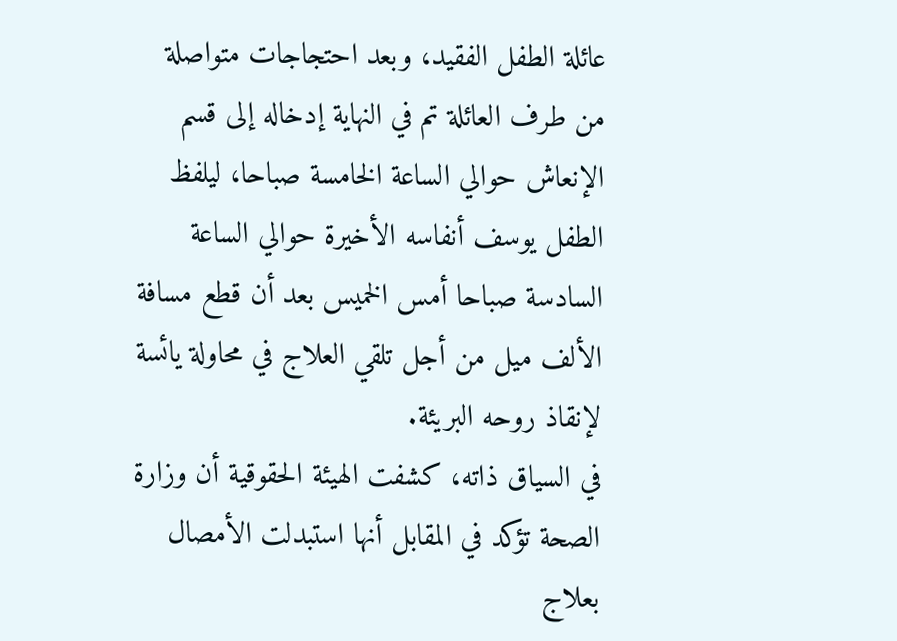عائلة الطفل الفقيد، وبعد احتجاجات متواصلة من طرف العائلة تم في النهاية إدخاله إلى قسم الإنعاش حوالي الساعة الخامسة صباحا، ليلفظ الطفل يوسف أنفاسه الأخيرة حوالي الساعة السادسة صباحا أمس الخميس بعد أن قطع مسافة الألف ميل من أجل تلقي العلاج في محاولة يائسة لإنقاذ روحه البريئة.
في السياق ذاته، كشفت الهيئة الحقوقية أن وزارة الصحة تؤكد في المقابل أنها استبدلت الأمصال بعلاج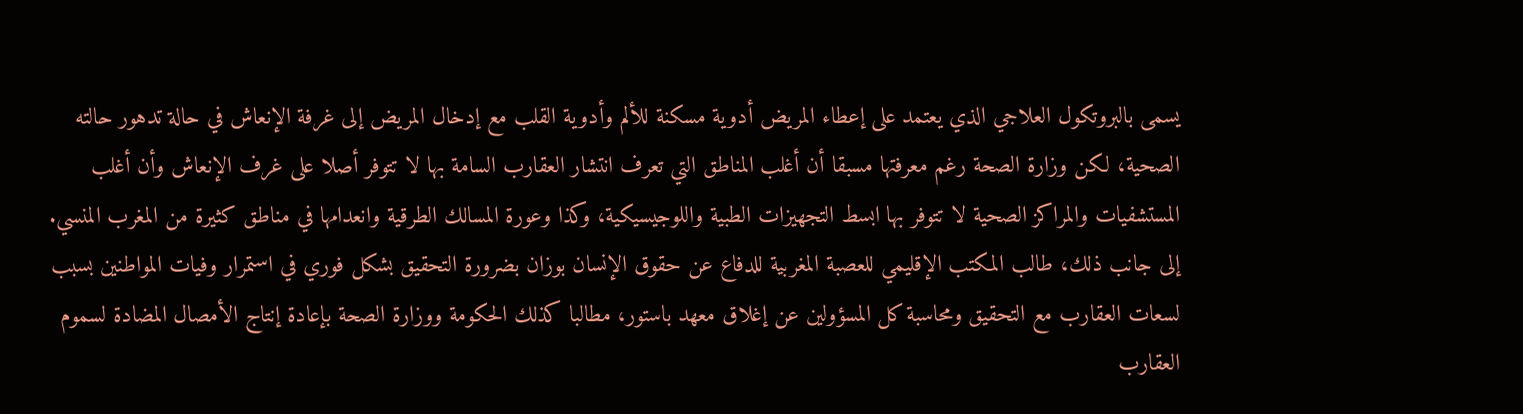يسمى بالبروتكول العلاجي الذي يعتمد على إعطاء المريض أدوية مسكنة للألم وأدوية القلب مع إدخال المريض إلى غرفة الإنعاش في حالة تدهور حالته الصحية، لكن وزارة الصحة رغم معرفتها مسبقا أن أغلب المناطق التي تعرف انتشار العقارب السامة بها لا تتوفر أصلا على غرف الإنعاش وأن أغلب المستشفيات والمراكز الصحية لا تتوفر بها ابسط التجهيزات الطبية واللوجيسيكية، وكذا وعورة المسالك الطرقية وانعدامها في مناطق كثيرة من المغرب المنسي.
إلى جانب ذلك، طالب المكتب الإقليمي للعصبة المغربية للدفاع عن حقوق الإنسان بوزان بضرورة التحقيق بشكل فوري في استمرار وفيات المواطنين بسبب لسعات العقارب مع التحقيق ومحاسبة كل المسؤولين عن إغلاق معهد باستور، مطالبا كذلك الحكومة ووزارة الصحة بإعادة إنتاج الأمصال المضادة لسموم العقارب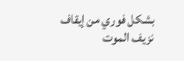بشكل فوري من إيقاف نزيف الموت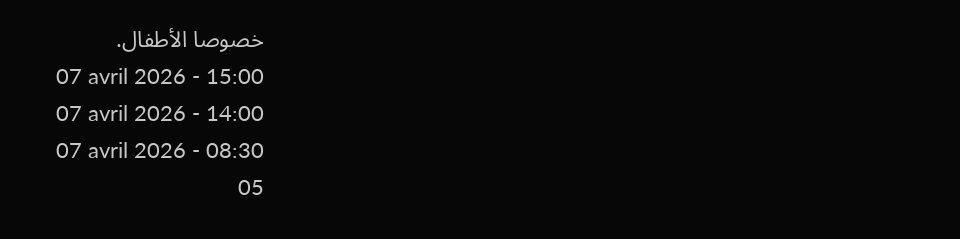خصوصا الأطفال.
07 avril 2026 - 15:00
07 avril 2026 - 14:00
07 avril 2026 - 08:30
05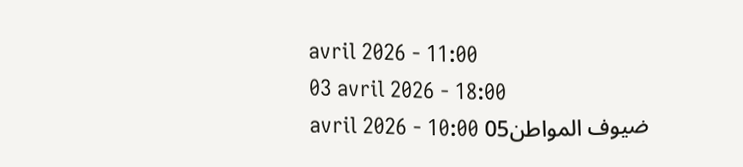avril 2026 - 11:00
03 avril 2026 - 18:00
ضيوف المواطن05 avril 2026 - 10:00